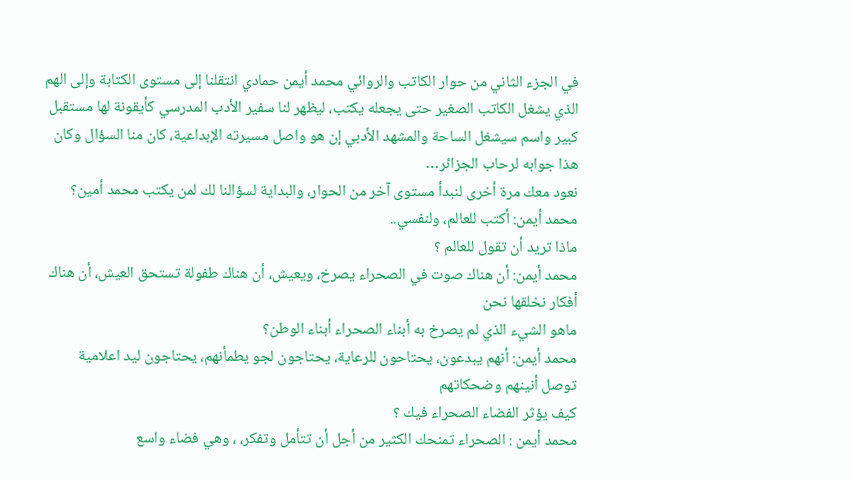في الجزء الثاني من حوار الكاتب والروائي محمد أيمن حمادي انتقلنا إلى مستوى الكتابة وإلى الهم الذي يشغل الكاتب الصغير حتى يجعله يكتب، ليظهر لنا سفير الأدب المدرسي كأيقونة لها مستقبل كبير واسم سيشغل الساحة والمشهد الأدبي إن هو واصل مسيرته الإبداعية، كان منا السؤال وكان هذا جوابه لرحاب الجزائر…
نعود معك مرة أخرى لنبدأ مستوى آخر من الحوار، والبداية لسؤالنا لك لمن يكتب محمد أمين؟
محمد أيمن: أكتب للعالم، ولنفسي..
ماذا تريد أن تقول للعالم ؟
محمد أيمن: أن هناك صوت في الصحراء يصرخ، ويعيش، أن هناك طفولة تستحق العيش، أن هناك أفكار نخلقها نحن
ماهو الشيء الذي لم يصرخ به أبناء الصحراء أبناء الوطن؟
محمد أيمن: أنهم يبدعون، يحتاحون للرعاية، يحتاجون لجو يطمأنهم، يحتاجون ليد اعلامية توصل أنينهم وضحكاتهم
كيف يؤثر الفضاء الصحراء فيك ؟
محمد أيمن : الصحراء تمنحك الكثير من أجل أن تتأمل وتفكر، ، وهي فضاء واسع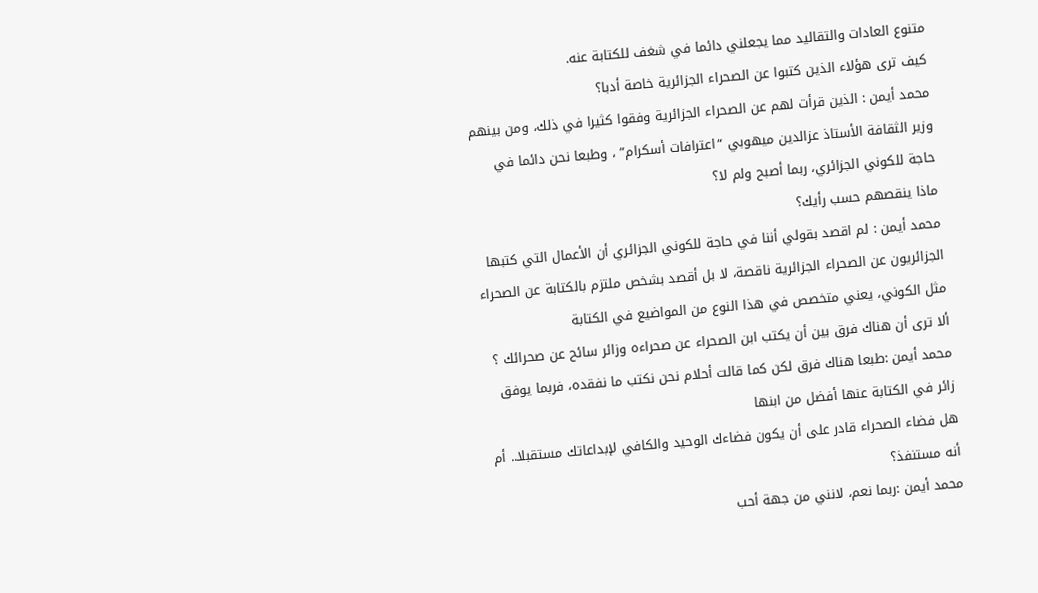متنوع العادات والتقاليد مما يجعلني دائما في شغف للكتابة عنه.
كيف ترى هؤلاء الذين كتبوا عن الصحراء الجزائرية خاصة أدبا؟
محمد أيمن : الذين قرأت لهم عن الصحراء الجزائرية وفقوا كثيرا في ذلك، ومن بينهم وزير الثقافة الأستاذ عزالدين ميهوبي “اعترافات أسكرام” ، وطبعا نحن دائما في حاجة للكوني الجزائري، ربما أصبح ولم لا؟
ماذا ينقصهم حسب رأيك؟
محمد أيمن : لم اقصد بقولي أننا في حاجة للكوني الجزائري أن الأعمال التي كتبها الجزائريون عن الصحراء الجزائرية ناقصة، لا بل أقصد بشخص ملتزم بالكتابة عن الصحراء مثل الكوني، يعني متخصص في هذا النوع من المواضيع في الكتابة
ألا ترى أن هناك فرق بين أن يكتب ابن الصحراء عن صحراءه وزائر سائح عن صحرائك ؟
محمد أيمن :طبعا هناك فرق لكن كما قالت أحلام نحن نكتب ما نفقده، فربما يوفق زائر في الكتابة عنها أفضل من ابنها
هل فضاء الصحراء قادر على أن يكون فضاءك الوحيد والكافي لإبداعاتك مستقبلا.. أم أنه مستنفذ؟
محمد أيمن :ربما نعم، لانني من جهة أحب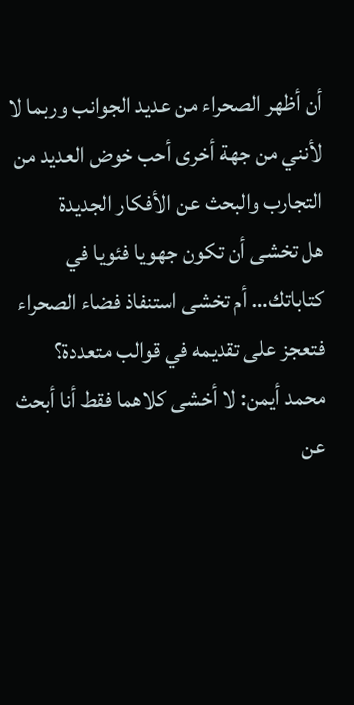أن أظهر الصحراء من عديد الجوانب وربما لا لأنني من جهة أخرى أحب خوض العديد من التجارب والبحث عن الأفكار الجديدة
هل تخشى أن تكون جهويا فئويا في كتاباتك… أم تخشى استنفاذ فضاء الصحراء فتعجز على تقديمه في قوالب متعددة؟
محمد أيمن: لا أخشى كلاهما فقط أنا أبحث عن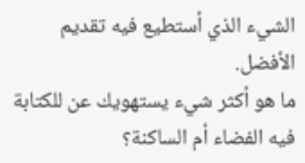الشيء الذي أستطيع فيه تقديم الأفضل.
ما هو أكثر شيء يستهويك عن للكتابة فيه الفضاء أم الساكنة؟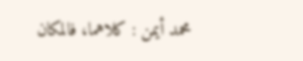محمد أيمن : كلاهما، فالمكان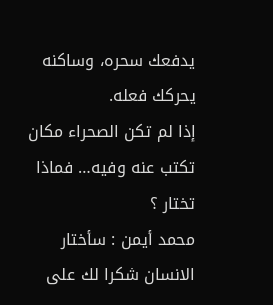يدفعك سحره، وساكنه يحركك فعله.
إذا لم تكن الصحراء مكان تكتب عنه وفيه… فماذا تختار ؟
محمد أيمن : سأختار الانسان شكرا لك على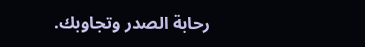رحابة الصدر وتجاوبك.